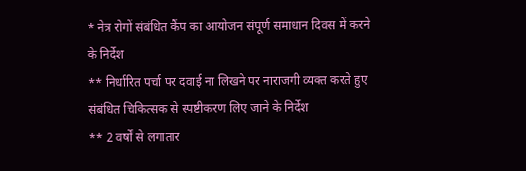* नेत्र रोगों संबंधित कैंप का आयोजन संपूर्ण समाधान दिवस में करने के निर्देश
** निर्धारित पर्चा पर दवाई ना लिखने पर नाराजगी व्यक्त करते हुए संबंधित चिकित्सक से स्पष्टीकरण लिए जाने के निर्देश
** 2 वर्षों से लगातार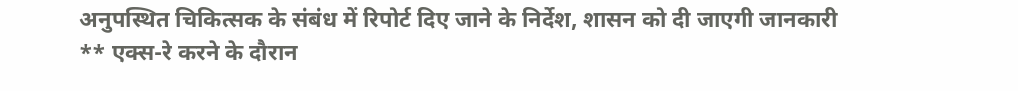अनुपस्थित चिकित्सक के संबंध में रिपोर्ट दिए जाने के निर्देश, शासन को दी जाएगी जानकारी
** एक्स-रे करने के दौरान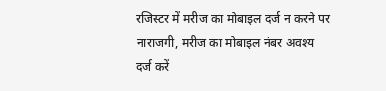रजिस्टर में मरीज का मोबाइल दर्ज न करने पर नाराजगी, मरीज का मोबाइल नंबर अवश्य दर्ज करें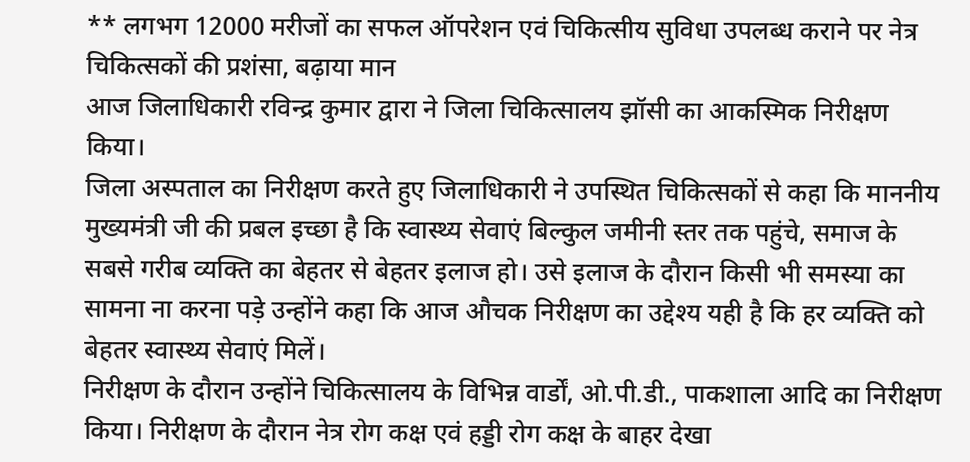** लगभग 12000 मरीजों का सफल ऑपरेशन एवं चिकित्सीय सुविधा उपलब्ध कराने पर नेत्र चिकित्सकों की प्रशंसा, बढ़ाया मान
आज जिलाधिकारी रविन्द्र कुमार द्वारा ने जिला चिकित्सालय झॉसी का आकस्मिक निरीक्षण किया।
जिला अस्पताल का निरीक्षण करते हुए जिलाधिकारी ने उपस्थित चिकित्सकों से कहा कि माननीय मुख्यमंत्री जी की प्रबल इच्छा है कि स्वास्थ्य सेवाएं बिल्कुल जमीनी स्तर तक पहुंचे, समाज के सबसे गरीब व्यक्ति का बेहतर से बेहतर इलाज हो। उसे इलाज के दौरान किसी भी समस्या का सामना ना करना पड़े उन्होंने कहा कि आज औचक निरीक्षण का उद्देश्य यही है कि हर व्यक्ति को बेहतर स्वास्थ्य सेवाएं मिलें।
निरीक्षण के दौरान उन्होंने चिकित्सालय के विभिन्न वार्डों, ओ.पी.डी., पाकशाला आदि का निरीक्षण किया। निरीक्षण के दौरान नेत्र रोग कक्ष एवं हड्डी रोग कक्ष के बाहर देखा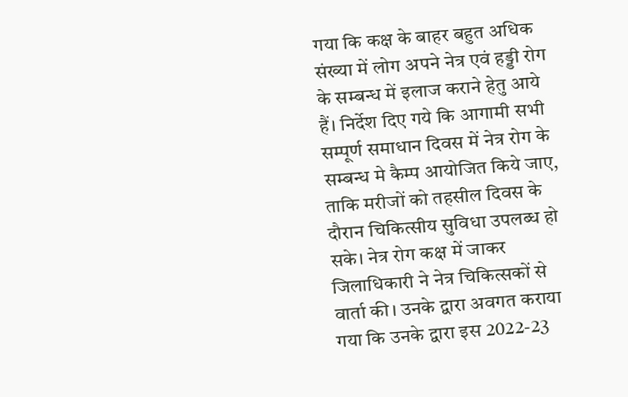गया कि कक्ष के बाहर बहुत अधिक संख्या में लोग अपने नेत्र एवं हड्डी रोग के सम्बन्ध में इलाज कराने हेतु आये हैं। निर्देश दिए गये कि आगामी सभी सम्पूर्ण समाधान दिवस में नेत्र रोग के सम्बन्ध मे कैम्प आयोजित किये जाए, ताकि मरीजों को तहसील दिवस के दौरान चिकित्सीय सुविधा उपलब्ध हो सके। नेत्र रोग कक्ष में जाकर जिलाधिकारी ने नेत्र चिकित्सकों से वार्ता की। उनके द्वारा अवगत कराया गया कि उनके द्वारा इस 2022-23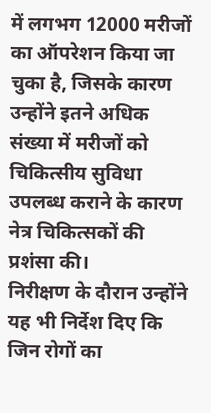में लगभग 12000 मरीजों का ऑपरेशन किया जा चुका है, जिसके कारण उन्होंने इतने अधिक संख्या में मरीजों को चिकित्सीय सुविधा उपलब्ध कराने के कारण नेत्र चिकित्सकों की प्रशंसा की।
निरीक्षण के दौरान उन्होंने यह भी निर्देश दिए कि जिन रोगों का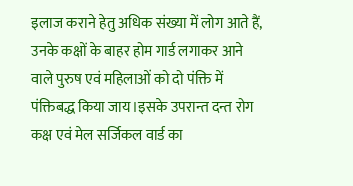इलाज कराने हेतु अधिक संख्या में लोग आते हैं, उनके कक्षों के बाहर होम गार्ड लगाकर आने वाले पुरुष एवं महिलाओं को दो पंक्ति में पंक्तिबद्ध किया जाय।इसके उपरान्त दन्त रोग कक्ष एवं मेल सर्जिकल वार्ड का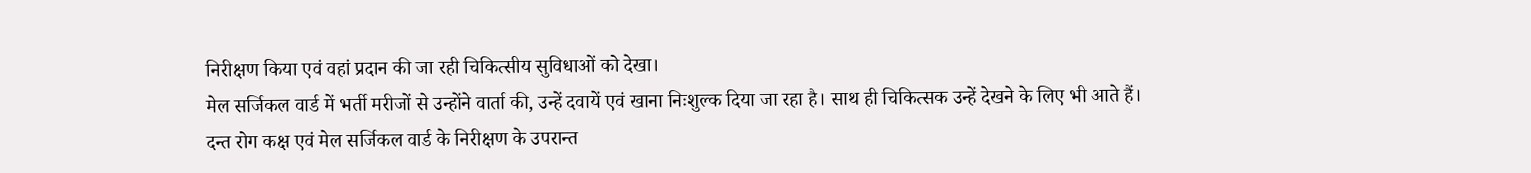निरीक्षण किया एवं वहां प्रदान की जा रही चिकित्सीय सुविधाओं को देखा।
मेल सर्जिकल वार्ड में भर्ती मरीजों से उन्होंने वार्ता की, उन्हें दवायें एवं खाना निःशुल्क दिया जा रहा है। साथ ही चिकित्सक उन्हें देखने के लिए भी आते हैं।
दन्त रोग कक्ष एवं मेल सर्जिकल वार्ड के निरीक्षण के उपरान्त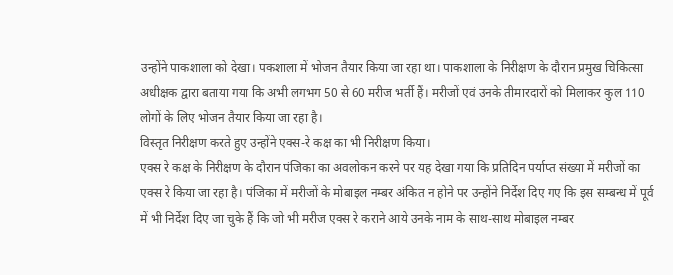उन्होंने पाकशाला को देखा। पकशाला में भोजन तैयार किया जा रहा था। पाकशाला के निरीक्षण के दौरान प्रमुख चिकित्सा अधीक्षक द्वारा बताया गया कि अभी लगभग 50 से 60 मरीज भर्ती हैं। मरीजों एवं उनके तीमारदारों को मिलाकर कुल 110 लोगों के लिए भोजन तैयार किया जा रहा है।
विस्तृत निरीक्षण करते हुए उन्होंने एक्स-रे कक्ष का भी निरीक्षण किया।
एक्स रे कक्ष के निरीक्षण के दौरान पंजिका का अवलोकन करने पर यह देखा गया कि प्रतिदिन पर्याप्त संख्या में मरीजों का एक्स रे किया जा रहा है। पंजिका में मरीजों के मोबाइल नम्बर अंकित न होने पर उन्होंने निर्देश दिए गए कि इस सम्बन्ध में पूर्व में भी निर्देश दिए जा चुके हैं कि जो भी मरीज एक्स रे कराने आये उनके नाम के साथ-साथ मोबाइल नम्बर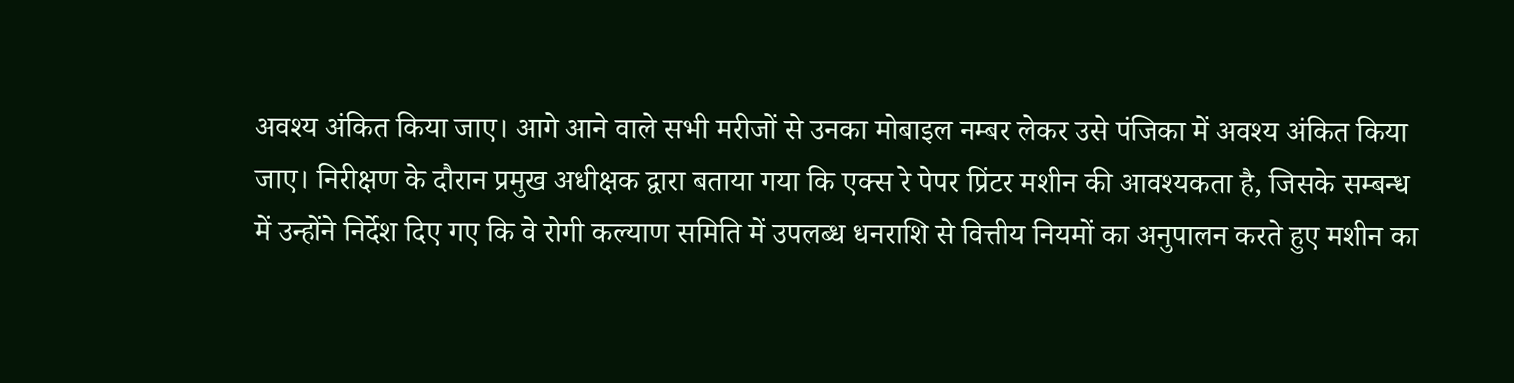अवश्य अंकित किया जाए। आगे आने वाले सभी मरीजों से उनका मोबाइल नम्बर लेकर उसे पंजिका में अवश्य अंकित किया जाए। निरीक्षण के दौरान प्रमुख अधीक्षक द्वारा बताया गया कि एक्स रे पेपर प्रिंटर मशीन की आवश्यकता है, जिसके सम्बन्ध में उन्होंने निर्देश दिए गए कि वे रोगी कल्याण समिति में उपलब्ध धनराशि से वित्तीय नियमों का अनुपालन करते हुए मशीन का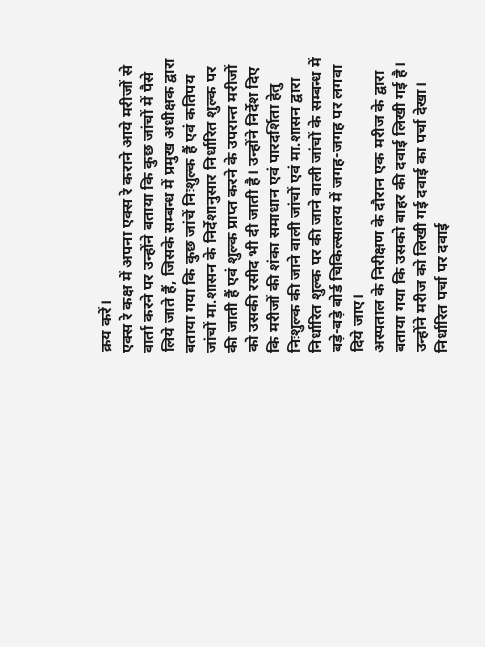क्रय करें।
एक्स रे कक्ष में अपना एक्स रे कराने आये मरीजों से वार्ता करने पर उन्होंने बताया कि कुछ जांचों में पैसे लिये जाते हैं, जिसके सम्बन्ध में प्रमुख अधीक्षक द्वारा बताया गया कि कुछ जांचें निःशुल्क हैं एवं कतिपय जांचों मा.शासन के निर्देशानुसार निर्धारित शुल्क पर की जाती हैं एवं शुल्क प्राप्त करने के उपरान्त मरीजों को उसकी रसीद भी दी जाती है। उन्होंने निर्देश दिए कि मरीजों की शंका समाधान एवं पारदर्शिता हेतु निःशुल्क की जाने वाली जांचों एवं मा.शासन द्वारा निर्धारित शुल्क पर की जाने वाली जांचों के सम्बन्ध में बड़े-बड़े बोर्ड चिकिल्सालय में जगह-जगह पर लगवा दिये जाए।
अस्पताल के निरीक्षण के दौरान एक मरीज के द्वारा बताया गया कि उसको बाहर की दवाई लिखी गई है। उन्होंने मरीज को लिखी गई दवाई का पर्चा देखा। निर्धारित पर्चा पर दवाई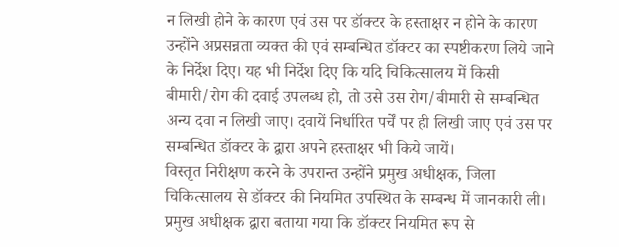न लिखी होने के कारण एवं उस पर डॉक्टर के हस्ताक्षर न होने के कारण उन्होंने अप्रसन्नता व्यक्त की एवं सम्बन्धित डॉक्टर का स्पष्टीकरण लिये जाने के निर्देश दिए। यह भी निर्देश दिए कि यदि चिकित्सालय में किसी बीमारी/रोग की दवाई उपलब्ध हो, तो उसे उस रोग/बीमारी से सम्बन्धित अन्य दवा न लिखी जाए। दवायें निर्धारित पर्चें पर ही लिखी जाए एवं उस पर सम्बन्धित डॉक्टर के द्वारा अपने हस्ताक्षर भी किये जायें।
विस्तृत निरीक्षण करने के उपरान्त उन्होंने प्रमुख अधीक्षक, जिला चिकित्सालय से डॉक्टर की नियमित उपस्थित के सम्बन्ध में जानकारी ली। प्रमुख अधीक्षक द्वारा बताया गया कि डॉक्टर नियमित रूप से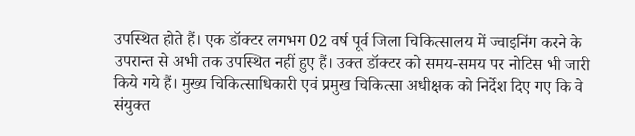उपस्थित होते हैं। एक डॉक्टर लगभग 02 वर्ष पूर्व जिला चिकित्सालय में ज्वाइनिंग करने के उपरान्त से अभी तक उपस्थित नहीं हुए हैं। उक्त डॉक्टर को समय-समय पर नोटिस भी जारी किये गये हैं। मुख्य चिकित्साधिकारी एवं प्रमुख चिकित्सा अधीक्षक को निर्देश दिए गए कि वे संयुक्त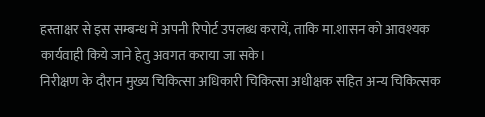हस्ताक्षर से इस सम्बन्ध में अपनी रिपोर्ट उपलब्ध करायें, ताकि मा.शासन को आवश्यक कार्यवाही किये जाने हेतु अवगत कराया जा सके।
निरीक्षण के दौरान मुख्य चिकित्सा अधिकारी चिकित्सा अधीक्षक सहित अन्य चिकित्सक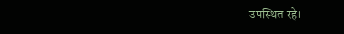उपस्थित रहे।